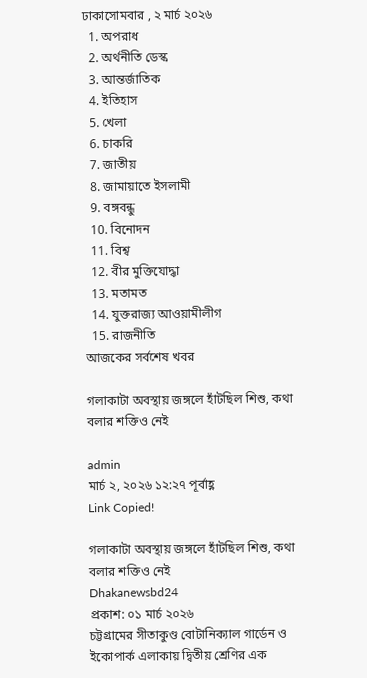ঢাকাসোমবার , ২ মার্চ ২০২৬
  1. অপরাধ
  2. অর্থনীতি ডেস্ক
  3. আন্তর্জাতিক
  4. ইতিহাস
  5. খেলা
  6. চাকরি
  7. জাতীয়
  8. জামায়াতে ইসলামী
  9. বঙ্গবন্ধু
  10. বিনোদন
  11. বিশ্ব
  12. বীর মুক্তিযোদ্ধা
  13. মতামত
  14. যুক্তরাজ্য আওয়ামীলীগ
  15. রাজনীতি
আজকের সর্বশেষ খবর

গলাকাটা অবস্থায় জঙ্গলে হাঁটছিল শিশু, কথা বলার শক্তিও নেই

admin
মার্চ ২, ২০২৬ ১২:২৭ পূর্বাহ্ণ
Link Copied!

গলাকাটা অবস্থায় জঙ্গলে হাঁটছিল শিশু, কথা বলার শক্তিও নেই
Dhakanewsbd24
প্রকাশ: ০১ মার্চ ২০২৬
চট্টগ্রামের সীতাকুণ্ড বোটানিক্যাল গার্ডেন ও ইকোপার্ক এলাকায় দ্বিতীয় শ্রেণির এক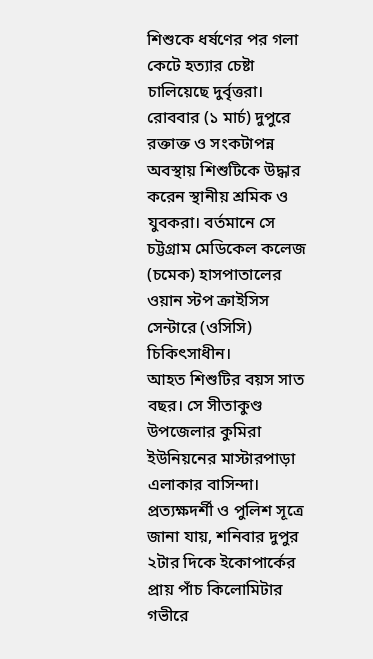শিশুকে ধর্ষণের পর গলা কেটে হত্যার চেষ্টা চালিয়েছে দুর্বৃত্তরা। রোববার (১ মার্চ) দুপুরে রক্তাক্ত ও সংকটাপন্ন অবস্থায় শিশুটিকে উদ্ধার করেন স্থানীয় শ্রমিক ও যুবকরা। বর্তমানে সে চট্টগ্রাম মেডিকেল কলেজ (চমেক) হাসপাতালের ওয়ান স্টপ ক্রাইসিস সেন্টারে (ওসিসি) চিকিৎসাধীন।
আহত শিশুটির বয়স সাত বছর। সে সীতাকুণ্ড উপজেলার কুমিরা ইউনিয়নের মাস্টারপাড়া এলাকার বাসিন্দা।
প্রত্যক্ষদর্শী ও পুলিশ সূত্রে জানা যায়, শনিবার দুপুর ২টার দিকে ইকোপার্কের প্রায় পাঁচ কিলোমিটার গভীরে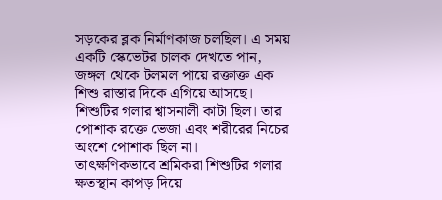সড়কের ব্লক নির্মাণকাজ চলছিল। এ সময় একটি স্কেভেটর চালক দেখতে পান, জঙ্গল থেকে টলমল পায়ে রক্তাক্ত এক শিশু রাস্তার দিকে এগিয়ে আসছে। শিশুটির গলার শ্বাসনালী কাটা ছিল। তার পোশাক রক্তে ভেজা এবং শরীরের নিচের অংশে পোশাক ছিল না।
তাৎক্ষণিকভাবে শ্রমিকরা শিশুটির গলার ক্ষতস্থান কাপড় দিয়ে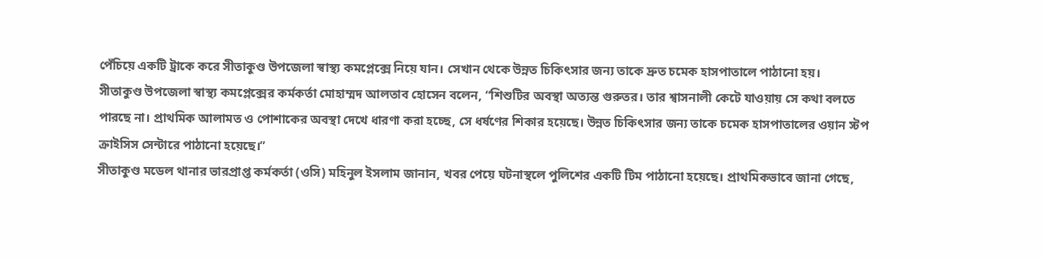পেঁচিয়ে একটি ট্রাকে করে সীতাকুণ্ড উপজেলা স্বাস্থ্য কমপ্লেক্সে নিয়ে যান। সেখান থেকে উন্নত চিকিৎসার জন্য তাকে দ্রুত চমেক হাসপাতালে পাঠানো হয়।
সীতাকুণ্ড উপজেলা স্বাস্থ্য কমপ্লেক্সের কর্মকর্তা মোহাম্মদ আলতাব হোসেন বলেন, “শিশুটির অবস্থা অত্যন্ত গুরুতর। তার শ্বাসনালী কেটে যাওয়ায় সে কথা বলতে পারছে না। প্রাথমিক আলামত ও পোশাকের অবস্থা দেখে ধারণা করা হচ্ছে, সে ধর্ষণের শিকার হয়েছে। উন্নত চিকিৎসার জন্য তাকে চমেক হাসপাতালের ওয়ান স্টপ ক্রাইসিস সেন্টারে পাঠানো হয়েছে।”
সীতাকুণ্ড মডেল থানার ভারপ্রাপ্ত কর্মকর্তা (ওসি) মহিনুল ইসলাম জানান, খবর পেয়ে ঘটনাস্থলে পুলিশের একটি টিম পাঠানো হয়েছে। প্রাথমিকভাবে জানা গেছে,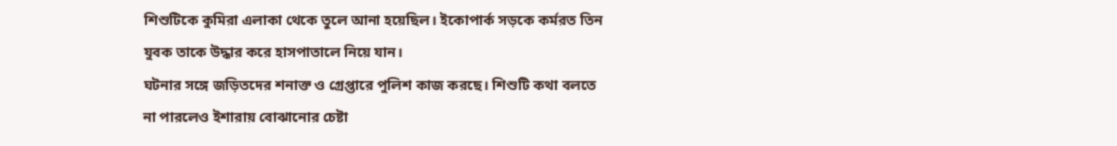শিশুটিকে কুমিরা এলাকা থেকে তুলে আনা হয়েছিল। ইকোপার্ক সড়কে কর্মরত তিন যুবক তাকে উদ্ধার করে হাসপাতালে নিয়ে যান।
ঘটনার সঙ্গে জড়িতদের শনাক্ত ও গ্রেপ্তারে পুলিশ কাজ করছে। শিশুটি কথা বলতে না পারলেও ইশারায় বোঝানোর চেষ্টা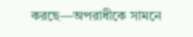করছে—অপরাধীকে সামনে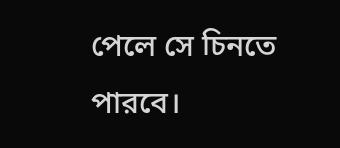পেলে সে চিনতে পারবে।